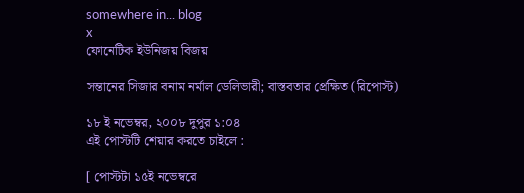somewhere in... blog
x
ফোনেটিক ইউনিজয় বিজয়

সন্তানের সিজার বনাম নর্মাল ডেলিভারী; বাস্তবতার প্রেক্ষিত (রিপোস্ট)

১৮ ই নভেম্বর, ২০০৮ দুপুর ১:০৪
এই পোস্টটি শেয়ার করতে চাইলে :

[ পোস্টটা ১৫ই নভেম্বরে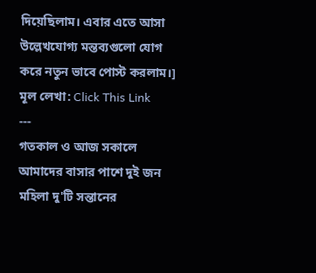দিয়েছিলাম। এবার এতে আসা উল্লেখযোগ্য মন্তব্যগুলো যোগ করে নতুন ভাবে পোস্ট করলাম।]
মূল লেখা: Click This Link
---
গতকাল ও আজ সকালে আমাদের বাসার পাশে দুই জন মহিলা দু'টি সন্তানের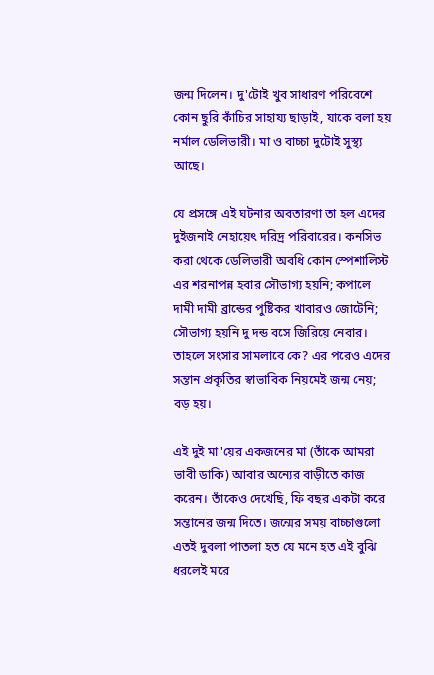জন্ম দিলেন। দু'টোই খুব সাধারণ পরিবেশে কোন ছুরি কাঁচির সাহায্য ছাড়াই, যাকে বলা হয় নর্মাল ডেলিভারী। মা ও বাচ্চা দুটোই সুস্থ্য আছে।

যে প্রসঙ্গে এই ঘটনার অবতারণা তা হল এদের দুইজনাই নেহায়েৎ দরিদ্র পরিবারের। কনসিভ করা থেকে ডেলিভারী অবধি কোন স্পেশালিস্ট এর শরনাপন্ন হবার সৌভাগ্য হয়নি; কপালে দামী দামী ব্রান্ডের পুষ্টিকর খাবারও জোটেনি; সৌভাগ্য হয়নি দু দন্ড বসে জিরিয়ে নেবার। তাহলে সংসার সামলাবে কে? এর পরেও এদের সন্তান প্রকৃতির স্বাভাবিক নিয়মেই জন্ম নেয়; বড় হয়।

এই দুই মা'য়ের একজনের মা (তাঁকে আমরা ভাবী ডাকি) আবার অন্যের বাড়ীতে কাজ করেন। তাঁকেও দেখেছি, ফি বছর একটা করে সন্তানের জন্ম দিতে। জন্মের সময় বাচ্চাগুলো এতই দুবলা পাতলা হত যে মনে হত এই বুঝি ধরলেই মরে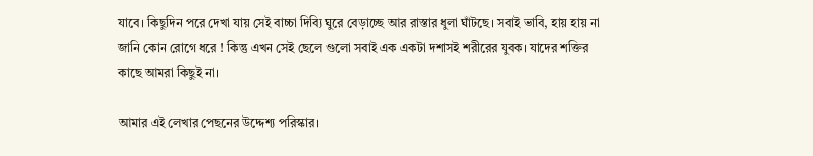যাবে। কিছুদিন পরে দেখা যায় সেই বাচ্চা দিব্যি ঘুরে বেড়াচ্ছে আর রাস্তার ধুলা ঘাঁটছে। সবাই ভাবি, হায় হায় না জানি কোন রোগে ধরে ! কিন্তু এখন সেই ছেলে গুলো সবাই এক একটা দশাসই শরীরের যুবক। যাদের শক্তির কাছে আমরা কিছুই না।

আমার এই লেখার পেছনের উদ্দেশ্য পরিস্কার।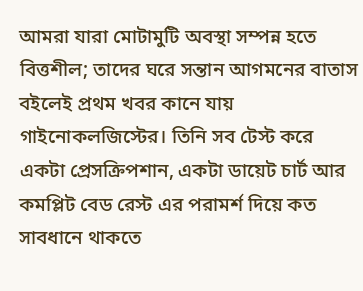আমরা যারা মোটামুটি অবস্থা সম্পন্ন হতে বিত্তশীল; তাদের ঘরে সন্তান আগমনের বাতাস বইলেই প্রথম খবর কানে যায় গাইনোকলজিস্টের। তিনি সব টেস্ট করে একটা প্রেসক্রিপশান, একটা ডায়েট চার্ট আর কমপ্লিট বেড রেস্ট এর পরামর্শ দিয়ে কত সাবধানে থাকতে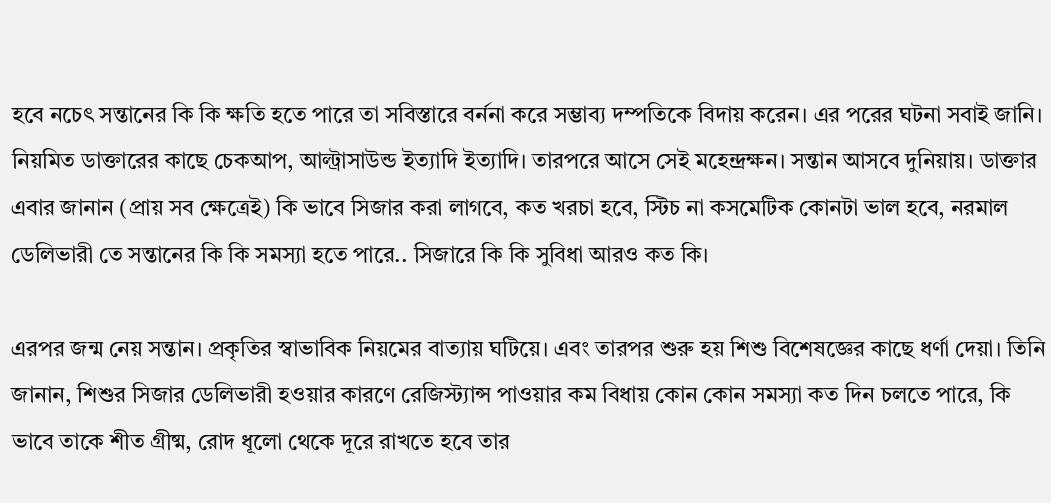হবে নচেৎ সন্তানের কি কি ক্ষতি হতে পারে তা সবিস্তারে বর্ননা করে সম্ভাব্য দম্পতিকে বিদায় করেন। এর পরের ঘটনা সবাই জানি। নিয়মিত ডাক্তারের কাছে চেকআপ, আল্ট্রাসাউন্ড ইত্যাদি ইত্যাদি। তারপরে আসে সেই মহেন্দ্রক্ষন। সন্তান আসবে দুনিয়ায়। ডাক্তার এবার জানান (প্রায় সব ক্ষেত্রেই) কি ভাবে সিজার করা লাগবে, কত খরচা হবে, স্টিচ না কসমেটিক কোনটা ভাল হবে, নরমাল ডেলিভারী তে সন্তানের কি কি সমস্যা হতে পারে.. সিজারে কি কি সুবিধা আরও কত কি।

এরপর জন্ম নেয় সন্তান। প্রকৃতির স্বাভাবিক নিয়মের বাত্যায় ঘটিয়ে। এবং তারপর শুরু হয় শিশু বিশেষজ্ঞের কাছে ধর্ণা দেয়া। তিনি জানান, শিশুর সিজার ডেলিভারী হওয়ার কারণে রেজিস্ট্যান্স পাওয়ার কম বিধায় কোন কোন সমস্যা কত দিন চলতে পারে, কি ভাবে তাকে শীত গ্রীষ্ম, রোদ ধূলো থেকে দূরে রাখতে হবে তার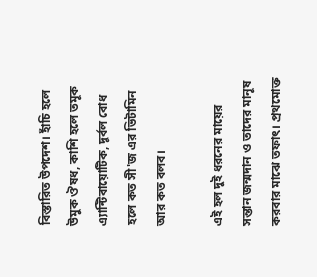বিস্তারিত উপদেশ। হাঁচি হলে উমুক ঔষধ, কাশি হলে তমূক এ্যান্টিবায়োটিক, দূর্বল বোধ হলে কত সী'জ এর ভিটামিন আর কত বলব।

এই হল দুই ধরনের মায়ের সন্তান জন্মদান ও তাদের মানূষ করবার মাঝে তফাৎ। প্রথমোক্ত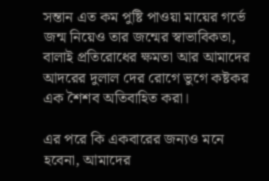সন্তান এত কম পুষ্টি পাওয়া মায়ের গর্ভে জন্ম নিয়েও তার জন্মের স্বাভাবিকতা, বালাই প্রতিরোধের ক্ষমতা আর আমাদের আদরের দুলাল দের রোগে ভুগে কষ্টকর এক শৈশব অতিবাহিত করা।

এর পরে কি একবারের জন্যও মনে হবেনা, আমাদের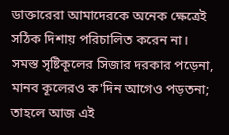ডাক্তারেরা আমাদেরকে অনেক ক্ষেত্রেই সঠিক দিশায় পরিচালিত করেন না। সমস্ত সৃষ্টিকূলের সিজার দরকার পড়েনা, মানব কূলেরও ক'দিন আগেও পড়তনা; তাহলে আজ এই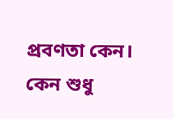প্রবণতা কেন। কেন শুধু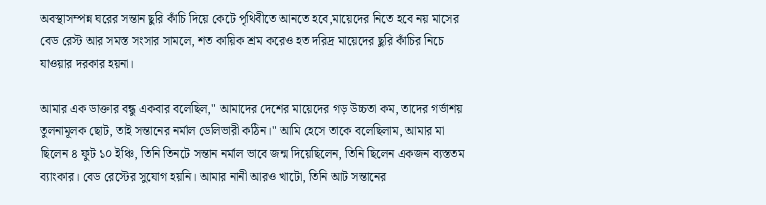অবস্থাসম্পন্ন ঘরের সন্তান ছুরি কাঁচি দিয়ে কেটে পৃথিবীতে আনতে হবে,মায়েদের নিতে হবে নয় মাসের বেড রেস্ট আর সমস্ত সংসার সামলে, শত কায়িক শ্রম করেও হত দরিদ্র মায়েদের ছুরি কাঁচির নিচে যাওয়ার দরকার হয়না।

আমার এক ডাক্তার বন্ধু একবার বলেছিল," আমাদের দেশের মায়েদের গড় উচ্চতা কম, তাদের গর্ভাশয় তুলনামূলক ছোট, তাই সন্তানের নর্মাল ডেলিভারী কঠিন।" আমি হেসে তাকে বলেছিলাম, আমার মা ছিলেন ৪ ফুট ১০ ইঞ্চি, তিনি তিনটে সন্তান নর্মাল ভাবে জন্ম দিয়েছিলেন, তিনি ছিলেন একজন ব্যস্ততম ব্যাংকার। বেড রেস্টের সুযোগ হয়নি। আমার নানী আরও খাটো, তিনি আট সন্তানের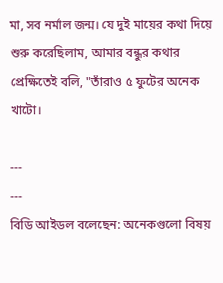মা, সব নর্মাল জন্ম। যে দুই মায়ের কথা দিয়ে শুরু করেছিলাম, আমার বন্ধুর কথার প্রেক্ষিতেই বলি, "তাঁরাও ৫ ফুটের অনেক খাটো।

---
---
বিডি আইডল বলেছেন: অনেকগুলো বিষয়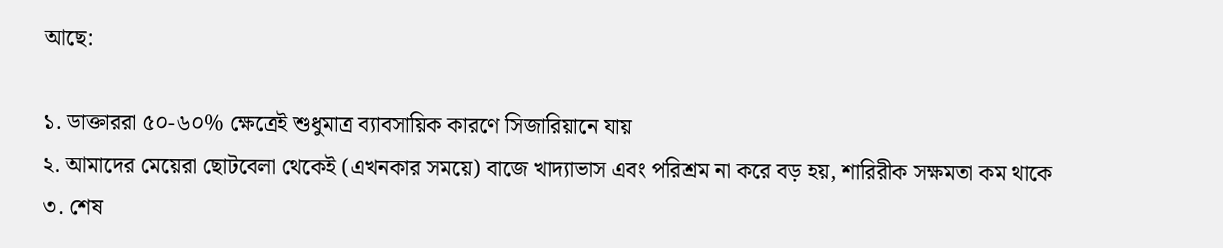আছে:

১. ডাক্তাররা ৫০-৬০% ক্ষেত্রেই শুধুমাত্র ব্যাবসায়িক কারণে সিজারিয়ানে যায়
২. আমাদের মেয়েরা ছোটবেলা থেকেই (এখনকার সময়ে) বাজে খাদ্যাভাস এবং পরিশ্রম না করে বড় হয়, শারিরীক সক্ষমতা কম থাকে
৩. শেষ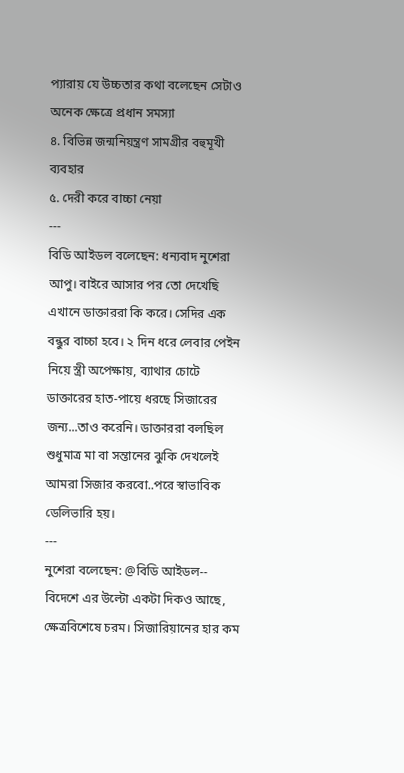প‌্যারায় যে উচ্চতার কথা বলেছেন সেটাও অনেক ক্ষেত্রে প্রধান সমস্যা
৪. বিভিন্ন জন্মনিয়ন্ত্রণ সামগ্রীর বহুমূখী ব্যবহার
৫. দেরী করে বাচ্চা নেয়া
---
বিডি আইডল বলেছেন: ধন্যবাদ নুশেরা আপু। বাইরে আসার পর তো দেখেছি এখানে ডাক্তাররা কি করে। সেদির এক বন্ধুর বাচ্চা হবে। ২ দিন ধরে লেবার পেইন নিয়ে স্ত্রী অপেক্ষায়, ব্যাথার চোটে ডাক্তারের হাত-পায়ে ধরছে সিজারের জন্য...তাও করেনি। ডাক্তাররা বলছিল শুধুমাত্র মা বা সন্তানের ঝুকি দেখলেই আমরা সিজার করবো..পরে স্বাভাবিক ডেলিভারি হয়।
---
নুশেরা বলেছেন: @বিডি আইডল-- বিদেশে এর উল্টো একটা দিকও আছে, ক্ষেত্রবিশেষে চরম। সিজারিয়ানের হার কম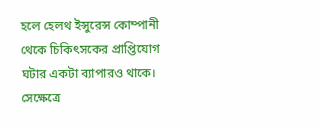হলে হেলথ ইন্সুরেন্স কোম্পানী থেকে চিকিৎসকের প্রাপ্তিযোগ ঘটার একটা ব্যাপারও থাকে। সেক্ষেত্রে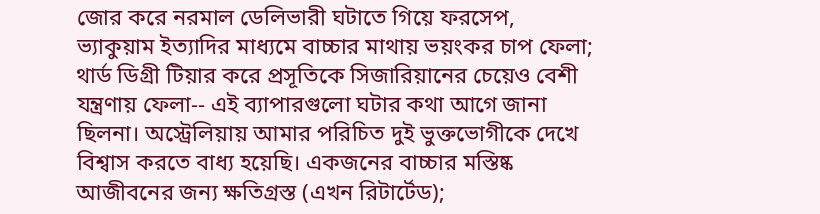জোর করে নরমাল ডেলিভারী ঘটাতে গিয়ে ফরসেপ, ভ্যাকুয়াম ইত্যাদির মাধ্যমে বাচ্চার মাথায় ভয়ংকর চাপ ফেলা; থার্ড ডিগ্রী টিয়ার করে প্রসূতিকে সিজারিয়ানের চেয়েও বেশী যন্ত্রণায় ফেলা-- এই ব্যাপারগুলো ঘটার কথা আগে জানা ছিলনা। অস্ট্রেলিয়ায় আমার পরিচিত দুই ভুক্তভোগীকে দেখে বিশ্বাস করতে বাধ্য হয়েছি। একজনের বাচ্চার মস্তিষ্ক আজীবনের জন্য ক্ষতিগ্রস্ত (এখন রিটার্টেড);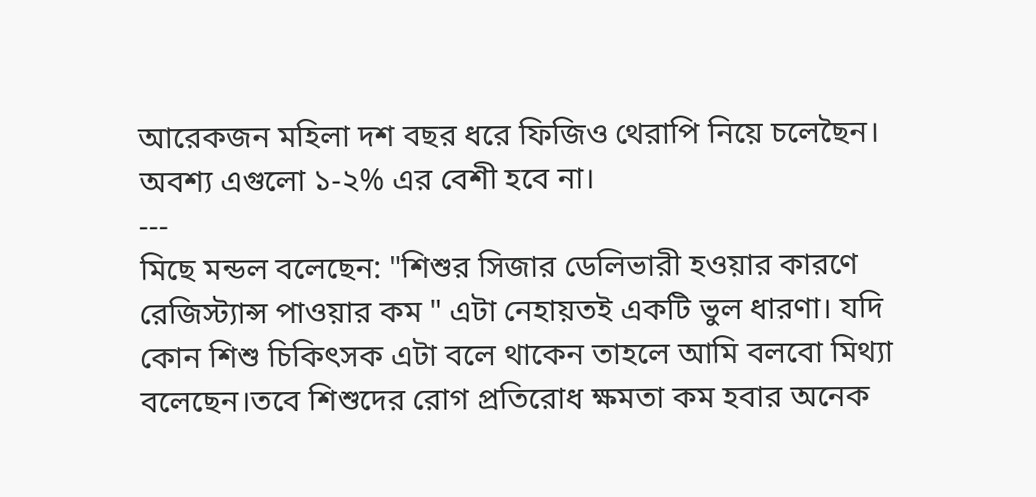আরেকজন মহিলা দশ বছর ধরে ফিজিও থেরাপি নিয়ে চলেছৈন। অবশ্য এগুলো ১-২% এর বেশী হবে না।
---
মিছে মন্ডল বলেছেন: "শিশুর সিজার ডেলিভারী হওয়ার কারণে রেজিস্ট্যান্স পাওয়ার কম " এটা নেহায়তই একটি ভুল ধারণা। যদি কোন শিশু চিকিৎসক এটা বলে থাকেন তাহলে আমি বলবো মিথ্যা বলেছেন।তবে শিশুদের রোগ প্রতিরোধ ক্ষমতা কম হবার অনেক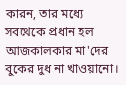কারন, তার মধ্যে সবথেকে প্রধান হল আজকালকার মা'দের বুকের দুধ না খাওয়ানো।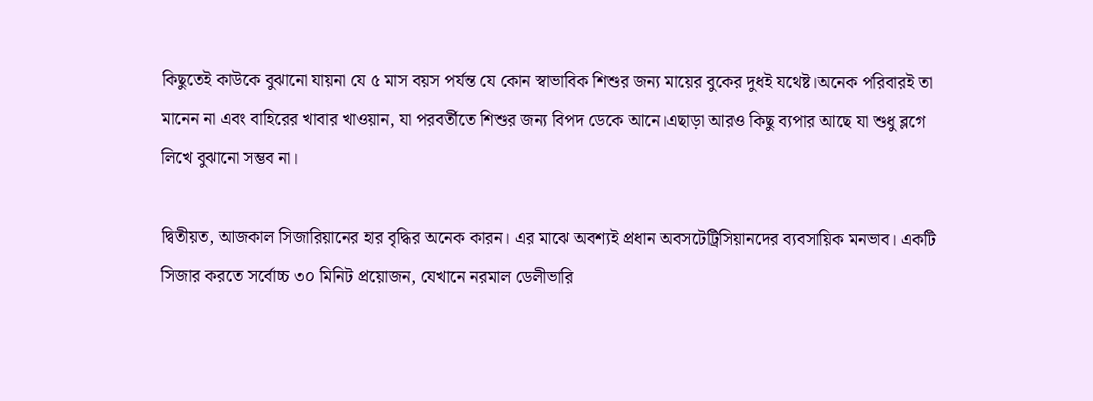কিছুতেই কাউকে বুঝানো যায়না যে ৫ মাস বয়স পর্যন্ত যে কোন স্বাভাবিক শিশুর জন্য মায়ের বুকের দুধই যথেষ্ট।অনেক পরিবারই তা মানেন না এবং বাহিরের খাবার খাওয়ান, যা পরবর্তীতে শিশুর জন্য বিপদ ডেকে আনে।এছাড়া আরও কিছু ব্যপার আছে যা শুধু ব্লগে লিখে বুঝানো সম্ভব না।

দ্বিতীয়ত, আজকাল সিজারিয়ানের হার বৃদ্ধির অনেক কারন। এর মাঝে অবশ্যই প্রধান অবসটেট্রিসিয়ানদের ব্যবসায়িক মনভাব। একটি সিজার করতে সর্বোচ্চ ৩০ মিনিট প্রয়োজন, যেখানে নরমাল ডেলীভারি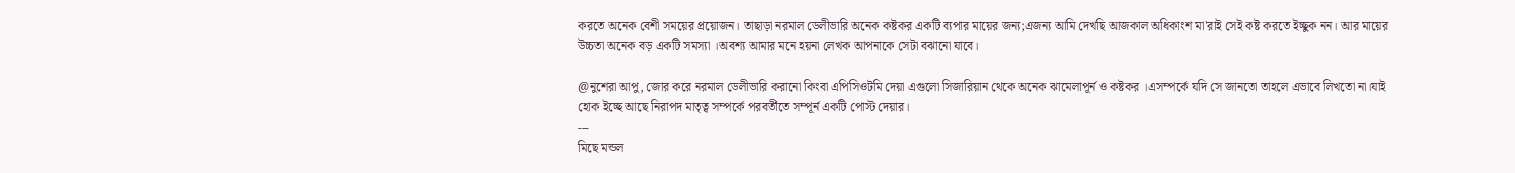করতে অনেক বেশী সময়ের প্রয়োজন। তাছাড়া নরমাল ডেলীভারি অনেক কষ্টকর একটি ব্যপার মায়ের জন্য;এজন্য আমি দেখছি আজকাল অধিকাংশ মা'রাই সেই কষ্ট করতে ইচ্ছুক নন। আর মায়ের উচ্চতা অনেক বড় একটি সমস্যা ।অবশ্য আমার মনে হয়না লেখক আপনাকে সেটা বঝানো যাবে।

@নুশেরা আপু, জোর করে নরমাল ডেলীভারি করানো কিংবা এপিসিওটমি দেয়া এগুলো সিজারিয়ান থেকে অনেক ঝামেলাপূর্ন ও কষ্টকর ।এসম্পর্কে যদি সে জানতো তাহলে এভাবে লিখতো না।যাই হোক ইচ্ছে আছে নিরাপদ মাতৃত্ব সম্পর্কে পরবর্তীতে সম্পূর্ন একটি পোস্ট দেয়ার।
---
মিছে মন্ডল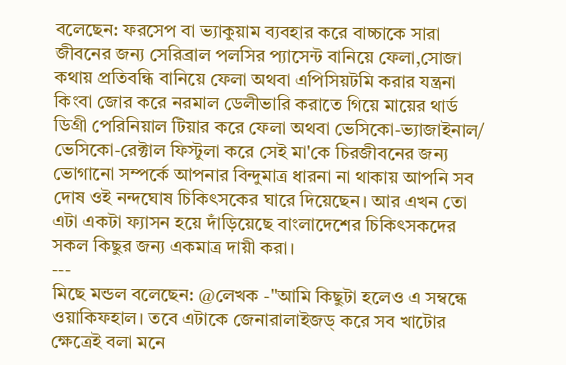বলেছেন: ফরসেপ বা ভ্যাকুয়াম ব্যবহার করে বাচ্চাকে সারা জীবনের জন্য সেরিব্রাল পলসির প্যাসেন্ট বানিয়ে ফেলা,সোজা কথায় প্রতিবন্ধি বানিয়ে ফেলা অথবা এপিসিয়টমি করার যন্ত্রনা কিংবা জোর করে নরমাল ডেলীভারি করাতে গিয়ে মায়ের থার্ড ডিগ্রী পেরিনিয়াল টিয়ার করে ফেলা অথবা ভেসিকো-ভ্যাজাইনাল/ ভেসিকো-রেক্টাল ফিস্টুলা করে সেই মা'কে চিরজীবনের জন্য ভোগানো সম্পর্কে আপনার বিন্দুমাত্র ধারনা না থাকায় আপনি সব দোষ ওই নন্দঘোষ চিকিৎসকের ঘারে দিয়েছেন। আর এখন তো এটা একটা ফ্যাসন হয়ে দাঁড়িয়েছে বাংলাদেশের চিকিৎসকদের সকল কিছুর জন্য একমাত্র দায়ী করা।
---
মিছে মন্ডল বলেছেন: @লেখক -"আমি কিছুটা হলেও এ সম্বন্ধে ওয়াকিফহাল। তবে এটাকে জেনারালাইজড্ করে সব খাটোর ক্ষেত্রেই বলা মনে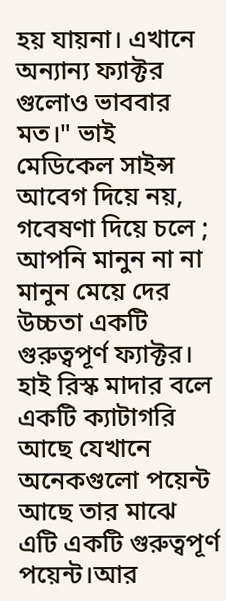হয় যায়না। এখানে অন্যান্য ফ্যাক্টর গুলোও ভাববার মত।" ভাই মেডিকেল সাইন্স আবেগ দিয়ে নয়, গবেষণা দিয়ে চলে ; আপনি মানুন না না মানুন মেয়ে দের উচ্চতা একটি গুরুত্বপূর্ণ ফ্যাক্টর। হাই রিস্ক মাদার বলে একটি ক্যাটাগরি আছে যেখানে অনেকগুলো পয়েন্ট আছে তার মাঝে এটি একটি গুরুত্বপূর্ণ পয়েন্ট।আর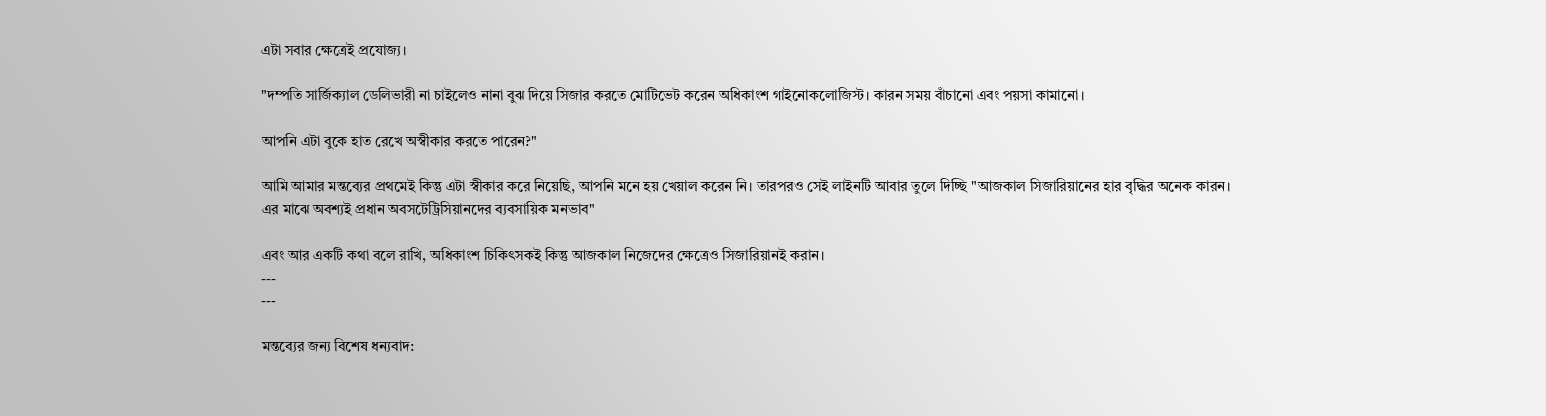এটা সবার ক্ষেত্রেই প্রযোজ্য।

"দম্পতি সার্জিক্যাল ডেলিভারী না চাইলেও নানা বুঝ দিয়ে সিজার করতে মোটিভেট করেন অধিকাংশ গাইনোকলোজিস্ট। কারন সময় বাঁচানো এবং পয়সা কামানো।

আপনি এটা বুকে হাত রেখে অস্বীকার করতে পারেন?"

আমি আমার মন্তব্যের প্রথমেই কিন্তু এটা স্বীকার করে নিয়েছি, আপনি মনে হয় খেয়াল করেন নি। তারপরও সেই লাইনটি আবার তুলে দিচ্ছি "আজকাল সিজারিয়ানের হার বৃদ্ধির অনেক কারন। এর মাঝে অবশ্যই প্রধান অবসটেট্রিসিয়ানদের ব্যবসায়িক মনভাব"

এবং আর একটি কথা বলে রাখি, অধিকাংশ চিকিৎসকই কিন্তু আজকাল নিজেদের ক্ষেত্রেও সিজারিয়ানই করান।
---
---

মন্তব্যের জন্য বিশেষ ধন্যবাদ: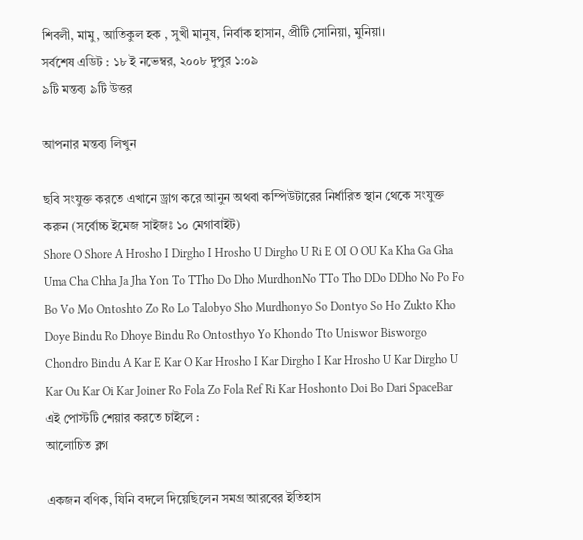শিবলী, মামু, আতিকুল হক , সুখী মানুষ, নির্বাক হাসান, প্রীটি সোনিয়া, মুনিয়া।
সর্বশেষ এডিট : ১৮ ই নভেম্বর, ২০০৮ দুপুর ১:০৯
৯টি মন্তব্য ৯টি উত্তর

আপনার মন্তব্য লিখুন

ছবি সংযুক্ত করতে এখানে ড্রাগ করে আনুন অথবা কম্পিউটারের নির্ধারিত স্থান থেকে সংযুক্ত করুন (সর্বোচ্চ ইমেজ সাইজঃ ১০ মেগাবাইট)
Shore O Shore A Hrosho I Dirgho I Hrosho U Dirgho U Ri E OI O OU Ka Kha Ga Gha Uma Cha Chha Ja Jha Yon To TTho Do Dho MurdhonNo TTo Tho DDo DDho No Po Fo Bo Vo Mo Ontoshto Zo Ro Lo Talobyo Sho Murdhonyo So Dontyo So Ho Zukto Kho Doye Bindu Ro Dhoye Bindu Ro Ontosthyo Yo Khondo Tto Uniswor Bisworgo Chondro Bindu A Kar E Kar O Kar Hrosho I Kar Dirgho I Kar Hrosho U Kar Dirgho U Kar Ou Kar Oi Kar Joiner Ro Fola Zo Fola Ref Ri Kar Hoshonto Doi Bo Dari SpaceBar
এই পোস্টটি শেয়ার করতে চাইলে :
আলোচিত ব্লগ

একজন বণিক, যিনি বদলে দিয়েছিলেন সমগ্র আরবের ইতিহাস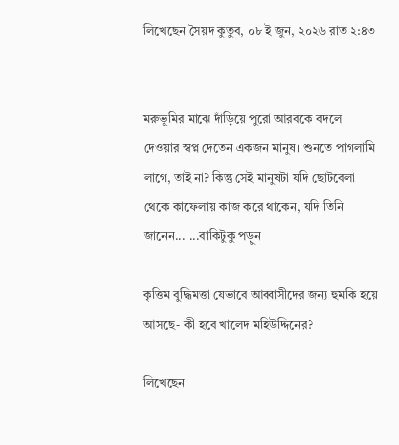লিখেছেন সৈয়দ কুতুব, ০৮ ই জুন, ২০২৬ রাত ২:৪৩


মরুভূমির মাঝে দাঁড়িয়ে পুরো আরবকে বদলে দেওয়ার স্বপ্ন দেতেন একজন মানুষ। শুনতে পাগলামি লাগে, তাই না? কিন্তু সেই মানুষটা যদি ছোটবেলা থেকে কাফেলায় কাজ করে থাকেন, যদি তিনি জানেন... ...বাকিটুকু পড়ুন

কৃত্তিম বুদ্ধিমত্তা যেভাবে আব্বাসীদের জন্য হুমকি হয়ে আসছে- কী হবে খালেদ মহিউদ্দিনের?

লিখেছেন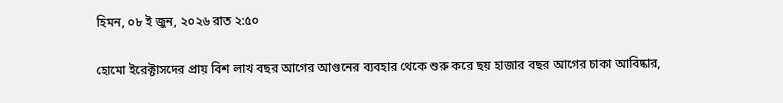হিমন, ০৮ ই জুন, ২০২৬ রাত ২:৫০

হোমো ইরেক্টাসদের প্রায় বিশ লাখ বছর আগের আগুনের ব্যবহার থেকে শুরু করে ছয় হাজার বছর আগের চাকা আবিষ্কার,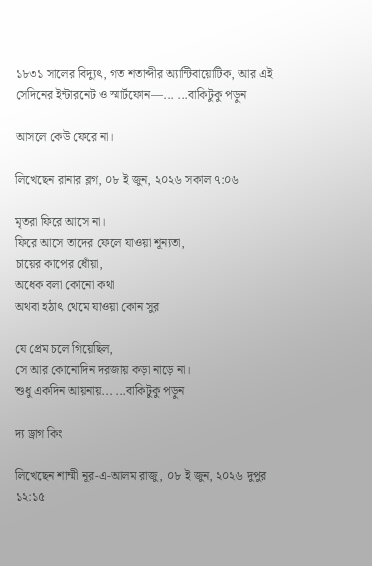১৮৩১ সালের বিদ্যুৎ, গত শতাব্দীর অ্যান্টিবায়োটিক, আর এই সেদিনের ইন্টারনেট ও স্মার্টফোন—... ...বাকিটুকু পড়ুন

আসলে কেউ ফেরে না।

লিখেছেন রানার ব্লগ, ০৮ ই জুন, ২০২৬ সকাল ৭:০৬

মৃতরা ফিরে আসে না।
ফিরে আসে তাদের ফেলে যাওয়া শূন্যতা,
চায়ের কাপের ধোঁয়া,
অধেক বলা কোনো কথা
অথবা হঠাৎ থেমে যাওয়া কোন সুর

যে প্রেম চলে গিয়েছিল,
সে আর কোনোদিন দরজায় কড়া নাড়ে না।
শুধু একদিন আয়নায়... ...বাকিটুকু পড়ুন

দ্য ড্রাগ কিং

লিখেছেন শাম্মী নূর-এ-আলম রাজু, ০৮ ই জুন, ২০২৬ দুপুর ১২:১৫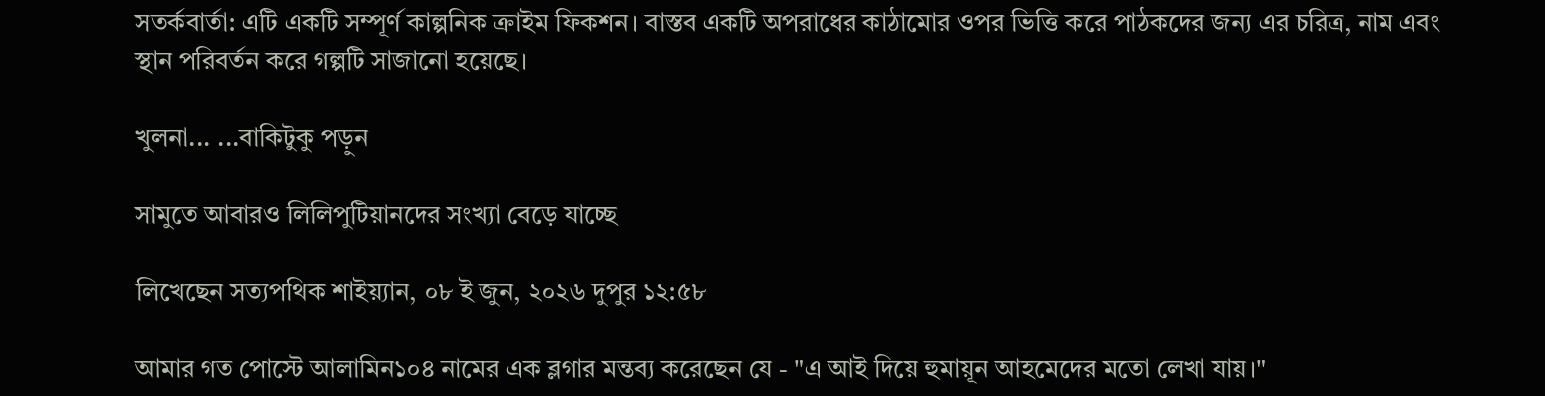সতর্কবার্তা: এটি একটি সম্পূর্ণ কাল্পনিক ক্রাইম ফিকশন। বাস্তব একটি অপরাধের কাঠামোর ওপর ভিত্তি করে পাঠকদের জন্য এর চরিত্র, নাম এবং স্থান পরিবর্তন করে গল্পটি সাজানো হয়েছে।

খুলনা... ...বাকিটুকু পড়ুন

সামুতে আবারও লিলিপুটিয়ানদের সংখ্যা বেড়ে যাচ্ছে

লিখেছেন সত্যপথিক শাইয়্যান, ০৮ ই জুন, ২০২৬ দুপুর ১২:৫৮

আমার গত পোস্টে আলামিন১০৪ নামের এক ব্লগার মন্তব্য করেছেন যে - "এ আই দিয়ে হুমায়ূন আহমেদের মতো লেখা যায়।"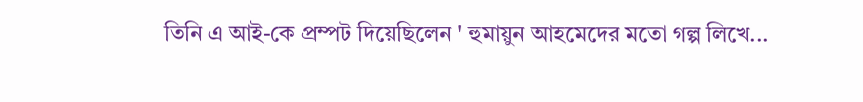তিনি এ আই-কে প্রম্পট দিয়েছিলেন ' হুমায়ুন আহমেদের মতো গল্প লিখে...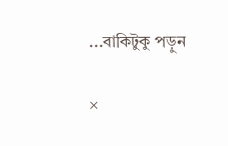...বাকিটুকু পড়ুন

×